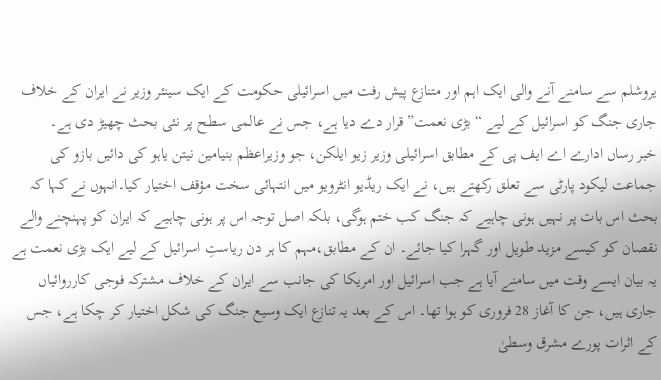یروشلم سے سامنے آنے والی ایک اہم اور متنازع پیش رفت میں اسرائیلی حکومت کے ایک سینئر وزیر نے ایران کے خلاف جاری جنگ کو اسرائیل کے لیے “بڑی نعمت” قرار دے دیا ہے، جس نے عالمی سطح پر نئی بحث چھیڑ دی ہے۔
خبر رساں ادارے اے ایف پی کے مطابق اسرائیلی وزیر زیو ایلکن، جو وزیراعظم بنیامین نیتن یاہو کی دائیں بازو کی جماعت لیکود پارٹی سے تعلق رکھتے ہیں، نے ایک ریڈیو انٹرویو میں انتہائی سخت مؤقف اختیار کیا۔انہوں نے کہا کہ بحث اس بات پر نہیں ہونی چاہیے کہ جنگ کب ختم ہوگی، بلکہ اصل توجہ اس پر ہونی چاہیے کہ ایران کو پہنچنے والے نقصان کو کیسے مزید طویل اور گہرا کیا جائے۔ ان کے مطابق،مہم کا ہر دن ریاستِ اسرائیل کے لیے ایک بڑی نعمت ہے
یہ بیان ایسے وقت میں سامنے آیا ہے جب اسرائیل اور امریکا کی جانب سے ایران کے خلاف مشترکہ فوجی کارروائیاں جاری ہیں، جن کا آغاز 28 فروری کو ہوا تھا۔ اس کے بعد یہ تنازع ایک وسیع جنگ کی شکل اختیار کر چکا ہے، جس کے اثرات پورے مشرق وسطیٰ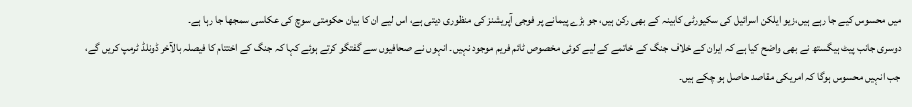میں محسوس کیے جا رہے ہیں،زیو ایلکن اسرائیل کی سکیورٹی کابینہ کے بھی رکن ہیں، جو بڑے پیمانے پر فوجی آپریشنز کی منظوری دیتی ہے، اس لیے ان کا بیان حکومتی سوچ کی عکاسی سمجھا جا رہا ہے۔
دوسری جانب پیٹ ہیگستھ نے بھی واضح کیا ہے کہ ایران کے خلاف جنگ کے خاتمے کے لیے کوئی مخصوص ٹائم فریم موجود نہیں۔ انہوں نے صحافیوں سے گفتگو کرتے ہوئے کہا کہ جنگ کے اختتام کا فیصلہ بالآخر ڈونلڈ ٹرمپ کریں گے، جب انہیں محسوس ہوگا کہ امریکی مقاصد حاصل ہو چکے ہیں۔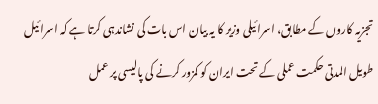تجزیہ کاروں کے مطابق، اسرائیلی وزیر کا یہ بیان اس بات کی نشاندہی کرتا ہے کہ اسرائیل طویل المدتی حکمت عملی کے تحت ایران کو کمزور کرنے کی پالیسی پر عمل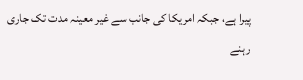پیرا ہے، جبکہ امریکا کی جانب سے غیر معینہ مدت تک جاری رہنے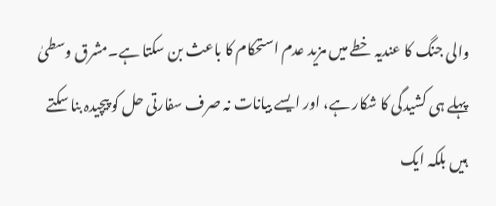والی جنگ کا عندیہ خطے میں مزید عدم استحکام کا باعث بن سکتا ہے۔مشرق وسطیٰ پہلے ہی کشیدگی کا شکار ہے، اور ایسے بیانات نہ صرف سفارتی حل کو پیچیدہ بنا سکتے ہیں بلکہ ایک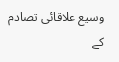وسیع علاقائی تصادم کے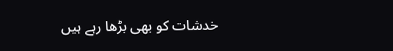خدشات کو بھی بڑھا رہے ہیں